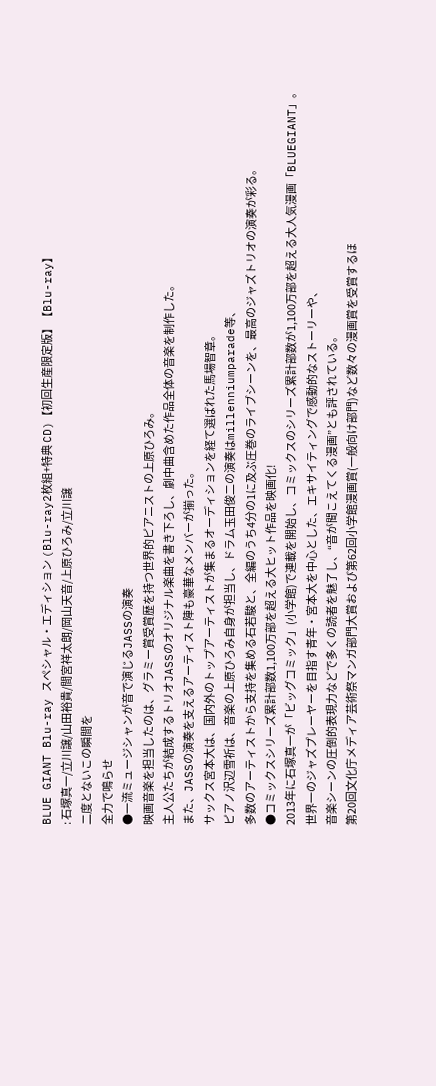BLUE GIANT Blu-ray スペシャル・エディション (Blu-ray2枚組+特典 CD)【初回生産限定版】【Blu-ray】
: 石塚真一/立川譲/山田裕貴/間宮祥太朗/岡山天音/上原ひろみ/立川譲
二度とないこの瞬間を
全力で鳴らせ
●一流ミュージシャンが音で演じるJASSの演奏
映画音楽を担当したのは、グラミー賞受賞歴を持つ世界的ピアニストの上原ひろみ。
主人公たちが結成するトリオJASSのオリジナル楽曲を書き下ろし、劇中曲含めた作品全体の音楽を制作した。
また、JASSの演奏を支えるアーティスト陣も豪華なメンバーが揃った。
サックス宮本大は、国内外のトップアーティストが集まるオーディションを経て選ばれた馬場智章。
ピアノ沢辺雪祈は、音楽の上原ひろみ自身が担当し、ドラム玉田俊二の演奏はmillenniumparade等、
多数のアーティストから支持を集める石若駿と、全編のうち4分の1に及ぶ圧巻のライブシーンを、最高のジャズトリオの演奏が彩る。
●コミックスシリーズ累計部数1,100万部を超える大ヒット作品を映画化!
2013年に石塚真一が「ビッグコミック」(小学館)で連載を開始し、コミックスのシリーズ累計部数が1,100万部を超える大人気漫画「BLUEGIANT」。
世界一のジャズプレーヤーを目指す青年・宮本大を中心とした、エキサイティングで感動的なストーリーや、
音楽シーンの圧倒的表現力などで多くの読者を魅了し、“音が聞こえてくる漫画”とも評されている。
第20回文化庁メディア芸術祭マンガ部門大賞および第62回小学館漫画賞(一般向け部門)など数々の漫画賞を受賞するほ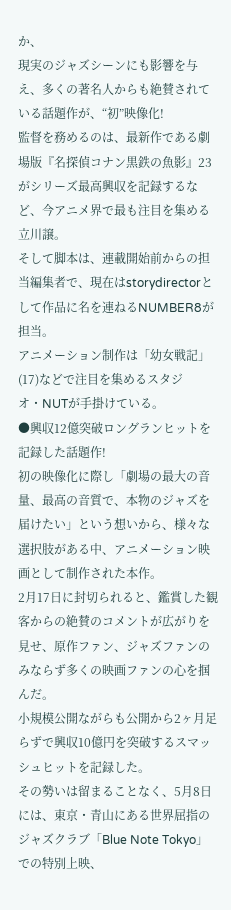か、
現実のジャズシーンにも影響を与え、多くの著名人からも絶賛されている話題作が、“初”映像化!
監督を務めるのは、最新作である劇場版『名探偵コナン黒鉄の魚影』23がシリーズ最高興収を記録するなど、今アニメ界で最も注目を集める立川譲。
そして脚本は、連載開始前からの担当編集者で、現在はstorydirectorとして作品に名を連ねるNUMBER8が担当。
アニメーション制作は「幼女戦記」(17)などで注目を集めるスタジオ・NUTが手掛けている。
●興収12億突破ロングランヒットを記録した話題作!
初の映像化に際し「劇場の最大の音量、最高の音質で、本物のジャズを届けたい」という想いから、様々な選択肢がある中、アニメーション映画として制作された本作。
2月17日に封切られると、鑑賞した観客からの絶賛のコメントが広がりを見せ、原作ファン、ジャズファンのみならず多くの映画ファンの心を掴んだ。
小規模公開ながらも公開から2ヶ月足らずで興収10億円を突破するスマッシュヒットを記録した。
その勢いは留まることなく、5月8日には、東京・青山にある世界屈指のジャズクラブ「Blue Note Tokyo」での特別上映、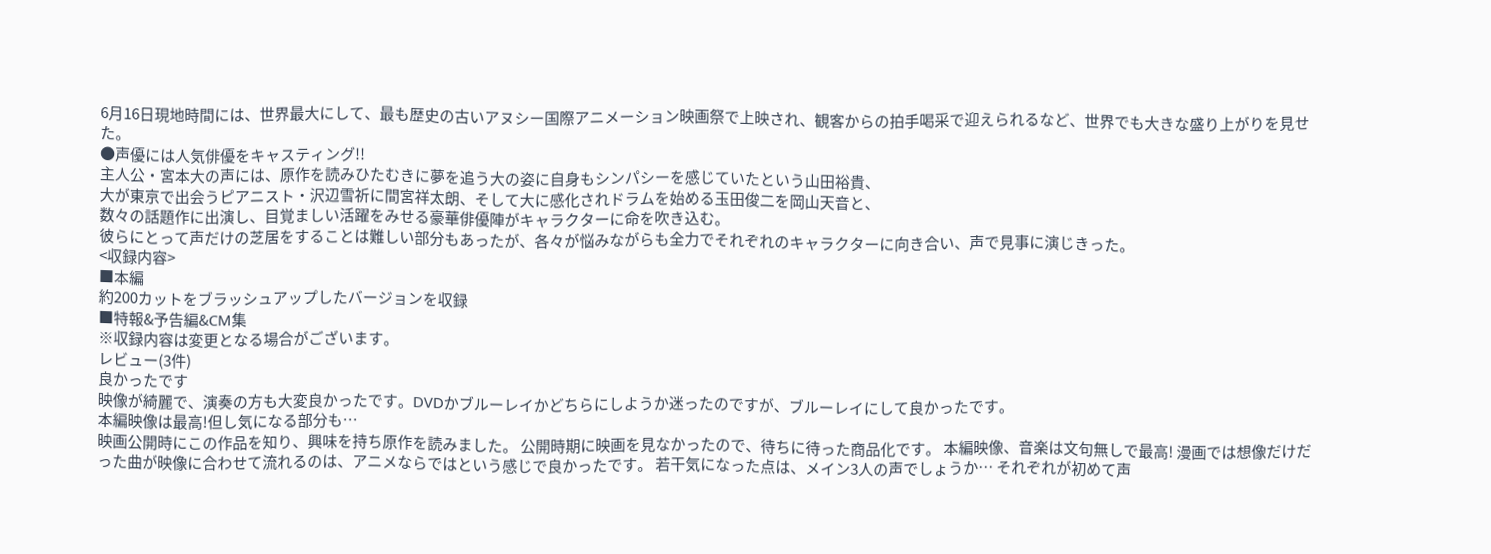6月16日現地時間には、世界最大にして、最も歴史の古いアヌシー国際アニメーション映画祭で上映され、観客からの拍手喝采で迎えられるなど、世界でも大きな盛り上がりを見せた。
●声優には人気俳優をキャスティング!!
主人公・宮本大の声には、原作を読みひたむきに夢を追う大の姿に自身もシンパシーを感じていたという山田裕貴、
大が東京で出会うピアニスト・沢辺雪祈に間宮祥太朗、そして大に感化されドラムを始める玉田俊二を岡山天音と、
数々の話題作に出演し、目覚ましい活躍をみせる豪華俳優陣がキャラクターに命を吹き込む。
彼らにとって声だけの芝居をすることは難しい部分もあったが、各々が悩みながらも全力でそれぞれのキャラクターに向き合い、声で見事に演じきった。
<収録内容>
■本編
約200カットをブラッシュアップしたバージョンを収録
■特報&予告編&CM集
※収録内容は変更となる場合がございます。
レビュー(3件)
良かったです
映像が綺麗で、演奏の方も大変良かったです。DVDかブルーレイかどちらにしようか迷ったのですが、ブルーレイにして良かったです。
本編映像は最高!但し気になる部分も…
映画公開時にこの作品を知り、興味を持ち原作を読みました。 公開時期に映画を見なかったので、待ちに待った商品化です。 本編映像、音楽は文句無しで最高! 漫画では想像だけだった曲が映像に合わせて流れるのは、アニメならではという感じで良かったです。 若干気になった点は、メイン3人の声でしょうか… それぞれが初めて声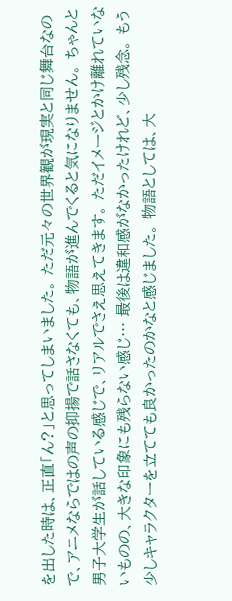を出した時は、正直「ん?」と思ってしまいました。 ただ元々の世界観が現実と同じ舞台なので、アニメならではの声の抑揚で話さなくても、物語が進んでくると気になりません。 ちゃんと男子大学生が話している感じで、リアルでさえ思えてきます。 ただイメージとかけ離れていないものの、大きな印象にも残らない感じ… 最後は違和感がなかったけれど、少し残念。 もう少しキャラクターを立てても良かったのかなと感じました。 物語としては、大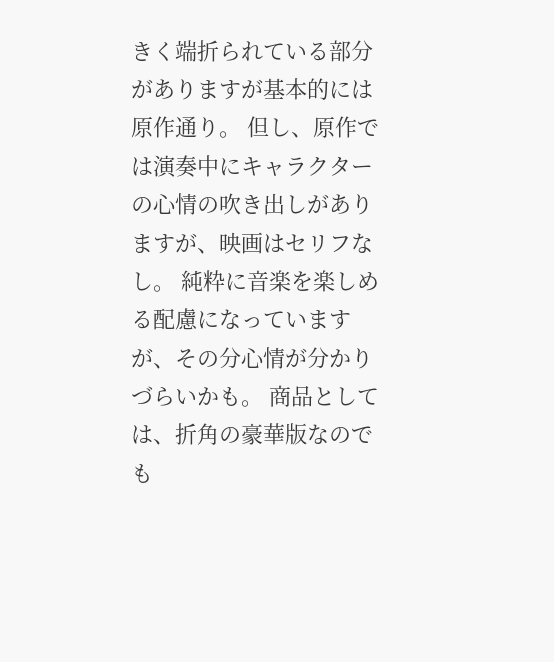きく端折られている部分がありますが基本的には原作通り。 但し、原作では演奏中にキャラクターの心情の吹き出しがありますが、映画はセリフなし。 純粋に音楽を楽しめる配慮になっていますが、その分心情が分かりづらいかも。 商品としては、折角の豪華版なのでも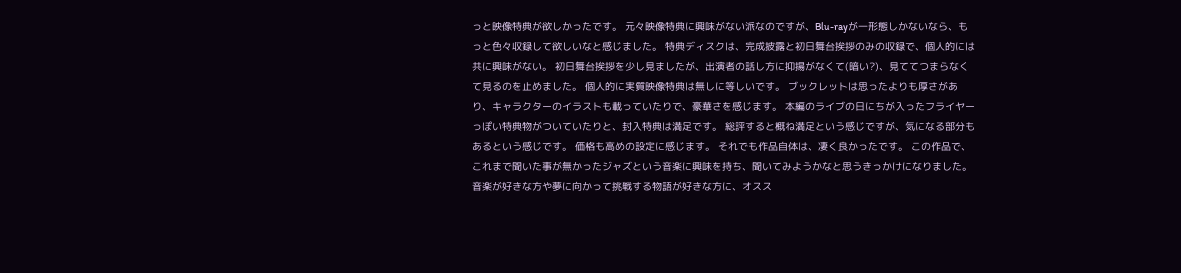っと映像特典が欲しかったです。 元々映像特典に興味がない派なのですが、Blu-rayが一形態しかないなら、もっと色々収録して欲しいなと感じました。 特典ディスクは、完成披露と初日舞台挨拶のみの収録で、個人的には共に興味がない。 初日舞台挨拶を少し見ましたが、出演者の話し方に抑揚がなくて(暗い?)、見ててつまらなくて見るのを止めました。 個人的に実質映像特典は無しに等しいです。 ブックレットは思ったよりも厚さがあり、キャラクターのイラストも載っていたりで、豪華さを感じます。 本編のライブの日にちが入ったフライヤーっぽい特典物がついていたりと、封入特典は満足です。 総評すると概ね満足という感じですが、気になる部分もあるという感じです。 価格も高めの設定に感じます。 それでも作品自体は、凄く良かったです。 この作品で、これまで聞いた事が無かったジャズという音楽に興味を持ち、聞いてみようかなと思うきっかけになりました。 音楽が好きな方や夢に向かって挑戦する物語が好きな方に、オスス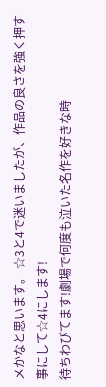メかなと思います。 ☆3と4で迷いましたが、作品の良さを強く押す事にして☆4にします!
待ちわびてます!劇場で何度も泣いた名作を好きな時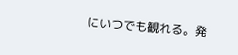にいつでも観れる。発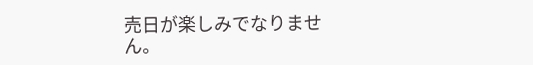売日が楽しみでなりません。